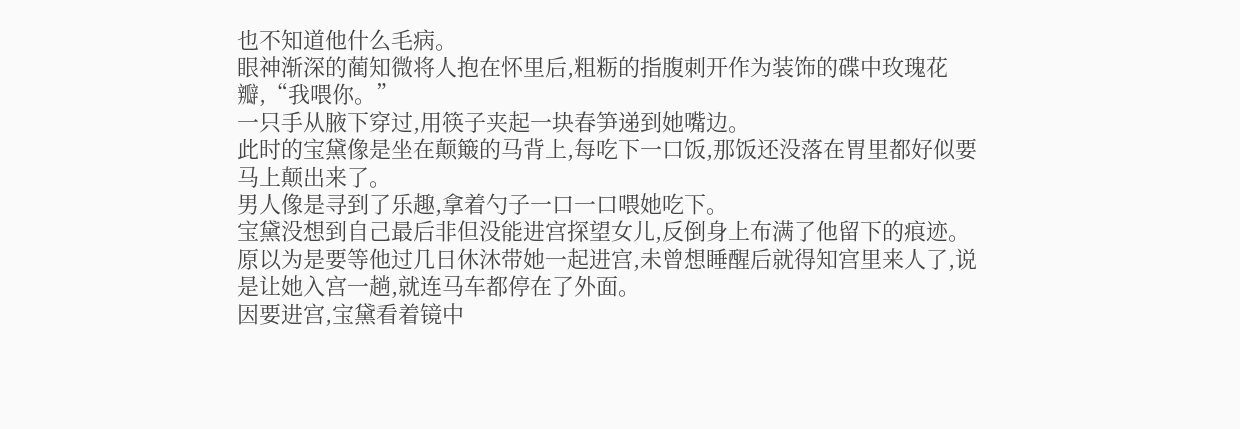也不知道他什么毛病。
眼神渐深的蔺知微将人抱在怀里后,粗粝的指腹刺开作为装饰的碟中玫瑰花瓣,“我喂你。”
一只手从腋下穿过,用筷子夹起一块春笋递到她嘴边。
此时的宝黛像是坐在颠簸的马背上,每吃下一口饭,那饭还没落在胃里都好似要马上颠出来了。
男人像是寻到了乐趣,拿着勺子一口一口喂她吃下。
宝黛没想到自己最后非但没能进宫探望女儿,反倒身上布满了他留下的痕迹。
原以为是要等他过几日休沐带她一起进宫,未曾想睡醒后就得知宫里来人了,说是让她入宫一趟,就连马车都停在了外面。
因要进宫,宝黛看着镜中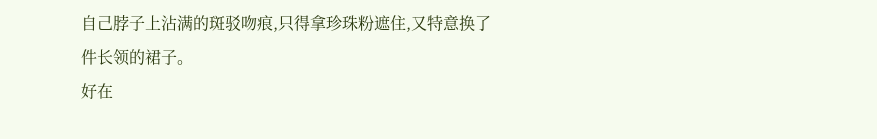自己脖子上沾满的斑驳吻痕,只得拿珍珠粉遮住,又特意换了件长领的裙子。
好在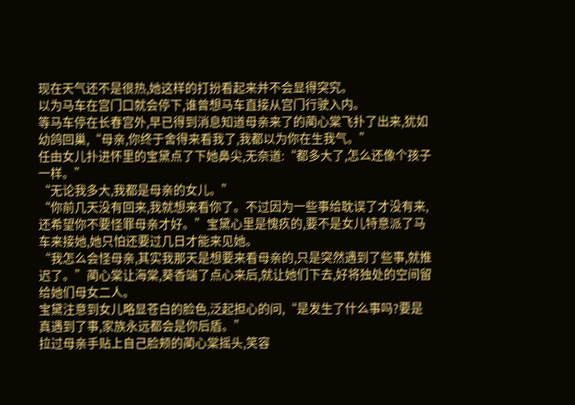现在天气还不是很热,她这样的打扮看起来并不会显得突究。
以为马车在宫门口就会停下,谁曾想马车直接从宫门行驶入内。
等马车停在长春宫外,早已得到消息知道母亲来了的蔺心棠飞扑了出来,犹如幼鸽回巢,“母亲,你终于舍得来看我了,我都以为你在生我气。”
任由女儿扑进怀里的宝黛点了下她鼻尖,无奈道:“都多大了,怎么还像个孩子一样。”
“无论我多大,我都是母亲的女儿。”
“你前几天没有回来,我就想来看你了。不过因为一些事给耽误了才没有来,还希望你不要怪罪母亲才好。”宝黛心里是愧疚的,要不是女儿特意派了马车来接她,她只怕还要过几日才能来见她。
“我怎么会怪母亲,其实我那天是想要来看母亲的,只是突然遇到了些事,就推迟了。”蔺心棠让海棠,葵香端了点心来后,就让她们下去,好将独处的空间留给她们母女二人。
宝黛注意到女儿略显苍白的脸色,泛起担心的问,“是发生了什么事吗?要是真遇到了事,家族永远都会是你后盾。”
拉过母亲手贴上自己脸颊的蔺心棠摇头,笑容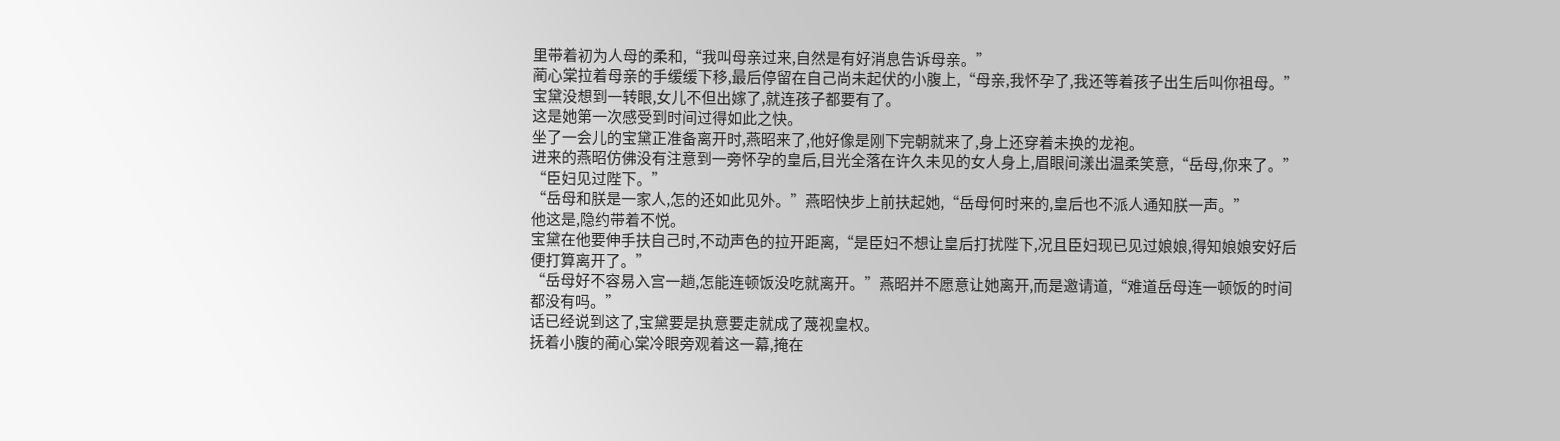里带着初为人母的柔和,“我叫母亲过来,自然是有好消息告诉母亲。”
蔺心棠拉着母亲的手缓缓下移,最后停留在自己尚未起伏的小腹上,“母亲,我怀孕了,我还等着孩子出生后叫你祖母。”
宝黛没想到一转眼,女儿不但出嫁了,就连孩子都要有了。
这是她第一次感受到时间过得如此之快。
坐了一会儿的宝黛正准备离开时,燕昭来了,他好像是刚下完朝就来了,身上还穿着未换的龙袍。
进来的燕昭仿佛没有注意到一旁怀孕的皇后,目光全落在许久未见的女人身上,眉眼间漾出温柔笑意,“岳母,你来了。”
“臣妇见过陛下。”
“岳母和朕是一家人,怎的还如此见外。”燕昭快步上前扶起她,“岳母何时来的,皇后也不派人通知朕一声。”
他这是,隐约带着不悦。
宝黛在他要伸手扶自己时,不动声色的拉开距离,“是臣妇不想让皇后打扰陛下,况且臣妇现已见过娘娘,得知娘娘安好后便打算离开了。”
“岳母好不容易入宫一趟,怎能连顿饭没吃就离开。”燕昭并不愿意让她离开,而是邀请道,“难道岳母连一顿饭的时间都没有吗。”
话已经说到这了,宝黛要是执意要走就成了蔑视皇权。
抚着小腹的蔺心棠冷眼旁观着这一幕,掩在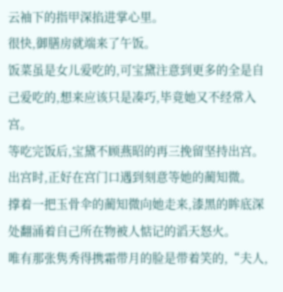云袖下的指甲深掐进掌心里。
很快,御膳房就端来了午饭。
饭菜虽是女儿爱吃的,可宝黛注意到更多的全是自己爱吃的,想来应该只是凑巧,毕竟她又不经常入宫。
等吃完饭后,宝黛不顾燕昭的再三挽留坚持出宫。
出宫时,正好在宫门口遇到刻意等她的蔺知微。
撑着一把玉骨伞的蔺知微向她走来,漆黑的眸底深处翻涌着自己所在物被人惦记的滔天怒火。
唯有那张隽秀得携霜带月的脸是带着笑的,“夫人,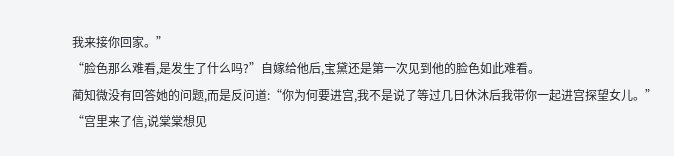我来接你回家。”
“脸色那么难看,是发生了什么吗?”自嫁给他后,宝黛还是第一次见到他的脸色如此难看。
蔺知微没有回答她的问题,而是反问道:“你为何要进宫,我不是说了等过几日休沐后我带你一起进宫探望女儿。”
“宫里来了信,说棠棠想见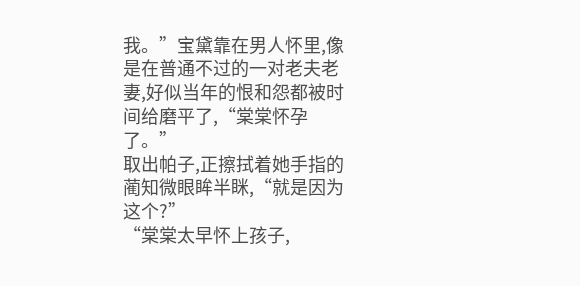我。”宝黛靠在男人怀里,像是在普通不过的一对老夫老妻,好似当年的恨和怨都被时间给磨平了,“棠棠怀孕了。”
取出帕子,正擦拭着她手指的蔺知微眼眸半眯,“就是因为这个?”
“棠棠太早怀上孩子,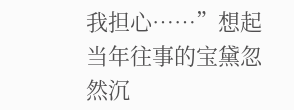我担心……”想起当年往事的宝黛忽然沉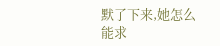默了下来,她怎么能求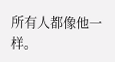所有人都像他一样。